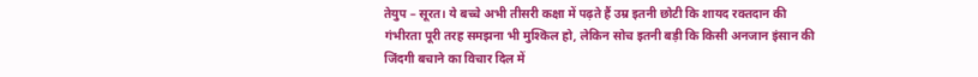तेयुप – सूरत। ये बच्चे अभी तीसरी कक्षा में पढ़ते हैं उम्र इतनी छोटी कि शायद रक्तदान की गंभीरता पूरी तरह समझना भी मुश्किल हो, लेकिन सोच इतनी बड़ी कि किसी अनजान इंसान की जिंदगी बचाने का विचार दिल में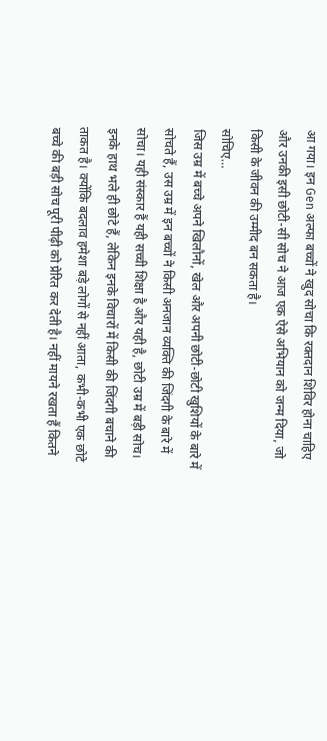आ गया। इन Gen अल्फा बच्चों ने खुद सोचा कि रक्तदान शिविर होना चाहिए और उनकी इसी छोटी-सी सोच ने आज एक ऐसे अभियान को जन्म दिया, जो किसी के जीवन की उम्मीद बन सकता है।
सोचिए…
जिस उम्र में बच्चे अपने खिलौनों, खेल और अपनी छोटी-छोटी खुशियों के बारे में सोचते हैं, उस उम्र में इन बच्चों ने किसी अनजान व्यक्ति की जिंदगी के बारे में सोचा। यही संस्कार हैं यही सच्ची शिक्षा है और यही है, छोटी उम्र में बड़ी सोच। इनके हाथ भले ही छोटे हैं, लेकिन इनके विचारों में किसी की जिंदगी बचाने की ताकत है। क्योंकि बदलाव हमेशा बड़े लोगों से नहीं आता, कभी-कभी एक छोटे बच्चे की बड़ी सोच पूरी पीढ़ी को प्रेरित कर देती है। नहीं मायने रखता हैं कितने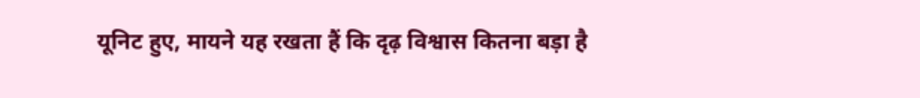यूनिट हुए, मायने यह रखता हैं कि दृढ़ विश्वास कितना बड़ा है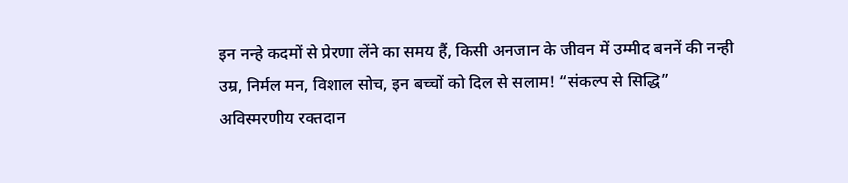इन नन्हे कदमों से प्रेरणा लेंने का समय हैं, किसी अनजान के जीवन में उम्मीद बननें की नन्ही उम्र, निर्मल मन, विशाल सोच, इन बच्चों को दिल से सलाम! “संकल्प से सिद्धि”
अविस्मरणीय रक्तदान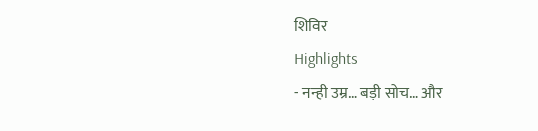शिविर
Highlights
- नन्ही उम्र… बड़ी सोच… और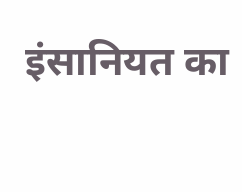इंसानियत का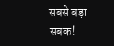सबसे बड़ा सबक!